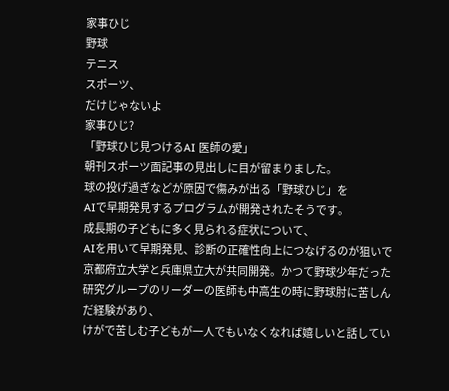家事ひじ
野球
テニス
スポーツ、
だけじゃないよ
家事ひじ?
「野球ひじ見つけるAI 医師の愛」
朝刊スポーツ面記事の見出しに目が留まりました。
球の投げ過ぎなどが原因で傷みが出る「野球ひじ」を
AIで早期発見するプログラムが開発されたそうです。
成長期の子どもに多く見られる症状について、
AIを用いて早期発見、診断の正確性向上につなげるのが狙いで
京都府立大学と兵庫県立大が共同開発。かつて野球少年だった
研究グループのリーダーの医師も中高生の時に野球肘に苦しんだ経験があり、
けがで苦しむ子どもが一人でもいなくなれば嬉しいと話してい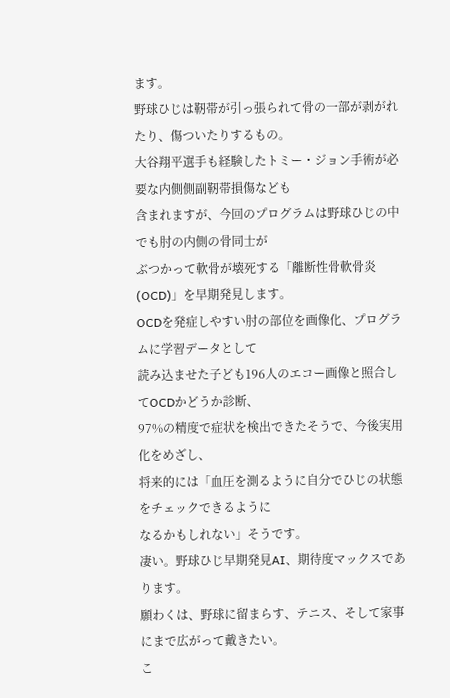ます。
野球ひじは靭帯が引っ張られて骨の一部が剥がれたり、傷ついたりするもの。
大谷翔平選手も経験したトミー・ジョン手術が必要な内側側副靭帯損傷なども
含まれますが、今回のプログラムは野球ひじの中でも肘の内側の骨同士が
ぶつかって軟骨が壊死する「離断性骨軟骨炎(OCD)」を早期発見します。
OCDを発症しやすい肘の部位を画像化、プログラムに学習データとして
読み込ませた子ども196人のエコー画像と照合してOCDかどうか診断、
97%の精度で症状を検出できたそうで、今後実用化をめざし、
将来的には「血圧を測るように自分でひじの状態をチェックできるように
なるかもしれない」そうです。
凄い。野球ひじ早期発見AI、期待度マックスであります。
願わくは、野球に留まらす、テニス、そして家事にまで広がって戴きたい。
こ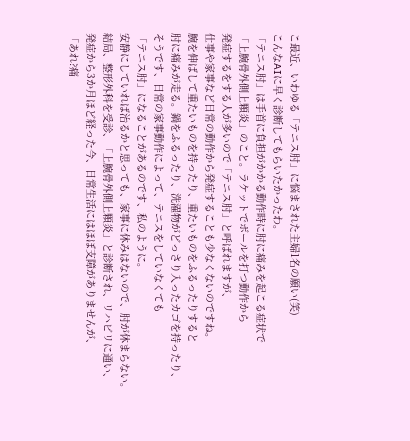こ最近、いわゆる「テニス肘」に悩まされた主婦1名の願い(笑)
こんなAIに早く診断してもらいたかったわ。
「テニス肘」は手首に負担がかかる動作時に肘に痛みを起こる症状で
「上腕骨外側上顆炎」のこと。ラケットでボールを打つ動作から
発症するをする人が多いので「テニス肘」と呼ばれますが、
仕事や家事など日常の動作から発症することも少なくないのですね。
腕を伸ばして重たいものを持ったり、重たいものをふるったりすると
肘に痛みが走る。鍋をふるったり、洗濯物がどっさり入ったカゴを持ったり、
そうです、日常の家事動作によって、テニスをしていなくても
「テニス肘」になることがあるのです、私のように。
安静にしていれば治るかと思っても、家事に休みはないので、肘が休まらない。
結局、整形外科を受診、「上腕骨外側上顆炎」と診断され、リハビリに通い、
発症から3か月ほど経った今、日常生活にはほぼ支障がありませんが、
「あれ?痛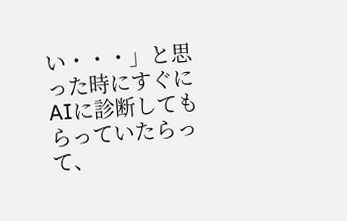い・・・」と思った時にすぐにAIに診断してもらっていたらって、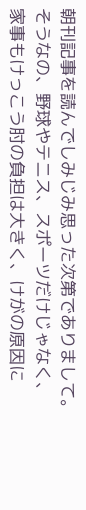朝刊記事を読んでしみじみ思った次第でありまして。
そうなの、野球やテニス、スポーツだけじゃなく、
家事もけっこう肘の負担は大きく、けがの原因に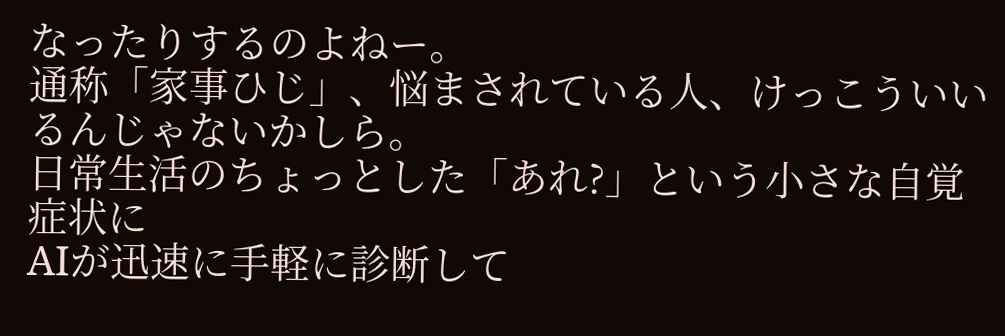なったりするのよねー。
通称「家事ひじ」、悩まされている人、けっこういいるんじゃないかしら。
日常生活のちょっとした「あれ?」という小さな自覚症状に
AIが迅速に手軽に診断して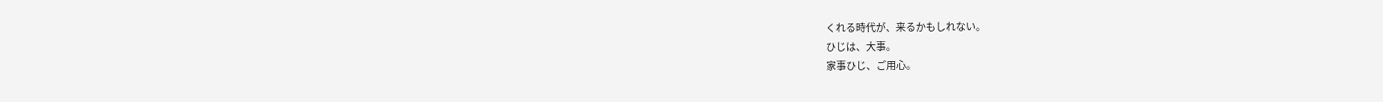くれる時代が、来るかもしれない。
ひじは、大事。
家事ひじ、ご用心。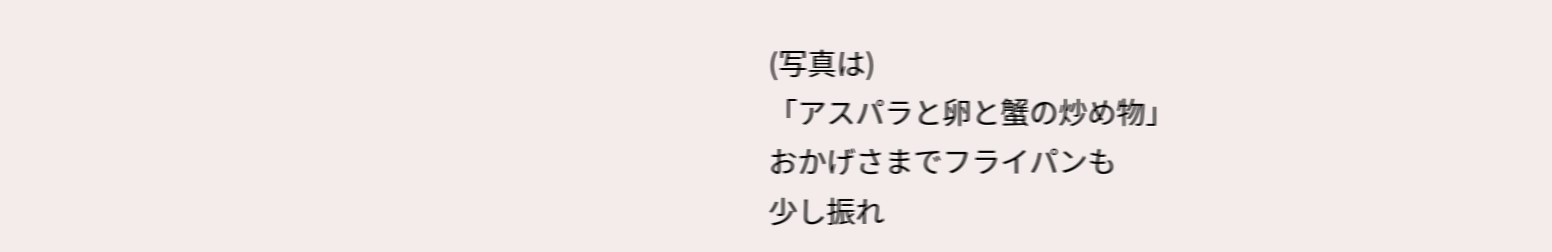(写真は)
「アスパラと卵と蟹の炒め物」
おかげさまでフライパンも
少し振れ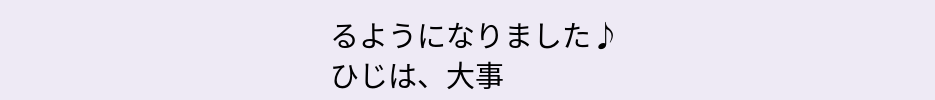るようになりました♪
ひじは、大事